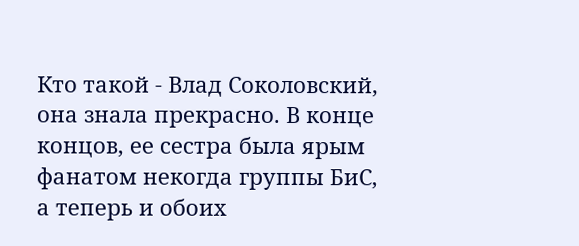Кто такой - Влад Соколовский, она знала прекрасно. В конце концов, ее сестра была ярым фанатом некогда группы БиС, а теперь и обоих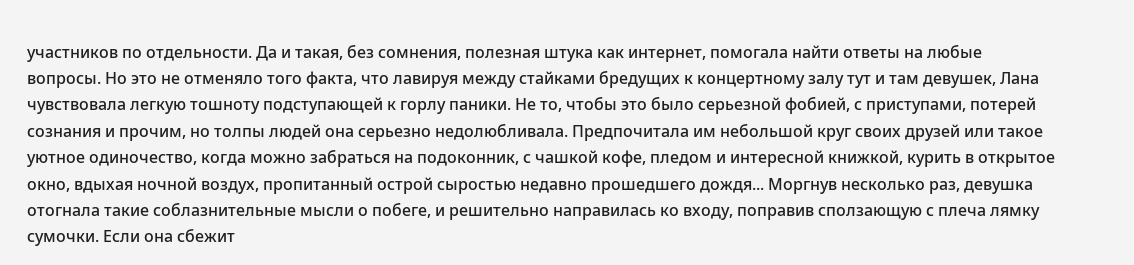участников по отдельности. Да и такая, без сомнения, полезная штука как интернет, помогала найти ответы на любые вопросы. Но это не отменяло того факта, что лавируя между стайками бредущих к концертному залу тут и там девушек, Лана чувствовала легкую тошноту подступающей к горлу паники. Не то, чтобы это было серьезной фобией, с приступами, потерей сознания и прочим, но толпы людей она серьезно недолюбливала. Предпочитала им небольшой круг своих друзей или такое уютное одиночество, когда можно забраться на подоконник, с чашкой кофе, пледом и интересной книжкой, курить в открытое окно, вдыхая ночной воздух, пропитанный острой сыростью недавно прошедшего дождя... Моргнув несколько раз, девушка отогнала такие соблазнительные мысли о побеге, и решительно направилась ко входу, поправив сползающую с плеча лямку сумочки. Если она сбежит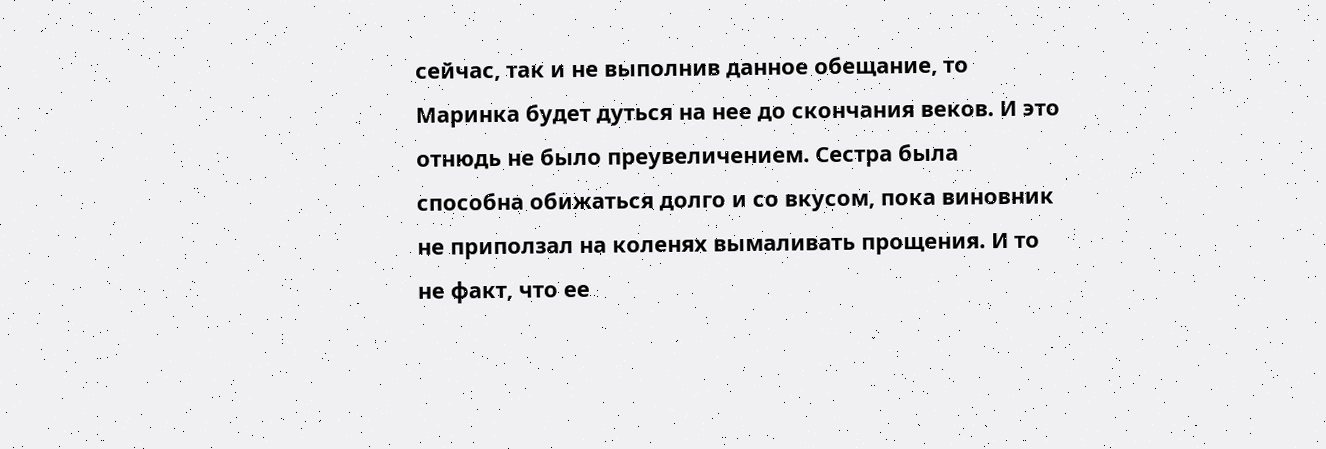сейчас, так и не выполнив данное обещание, то Маринка будет дуться на нее до скончания веков. И это отнюдь не было преувеличением. Сестра была способна обижаться долго и со вкусом, пока виновник не приползал на коленях вымаливать прощения. И то не факт, что ее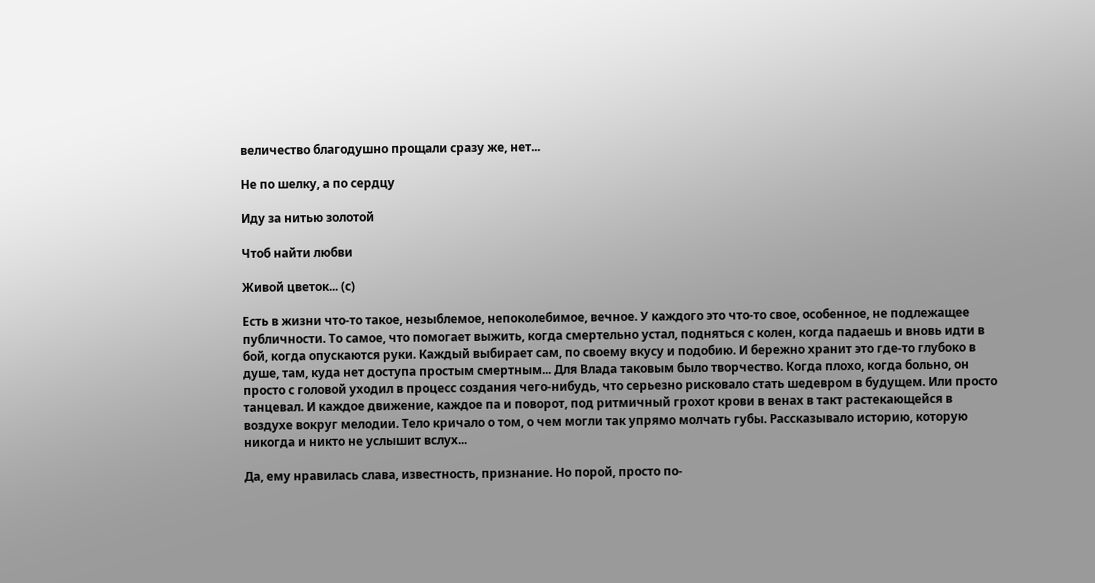величество благодушно прощали сразу же, нет...

Не по шелку, а по сердцу

Иду за нитью золотой

Чтоб найти любви

Живой цветок... (с)

Есть в жизни что-то такое, незыблемое, непоколебимое, вечное. У каждого это что-то свое, особенное, не подлежащее публичности. То самое, что помогает выжить, когда смертельно устал, подняться с колен, когда падаешь и вновь идти в бой, когда опускаются руки. Каждый выбирает сам, по своему вкусу и подобию. И бережно хранит это где-то глубоко в душе, там, куда нет доступа простым смертным... Для Влада таковым было творчество. Когда плохо, когда больно, он просто с головой уходил в процесс создания чего-нибудь, что серьезно рисковало стать шедевром в будущем. Или просто танцевал. И каждое движение, каждое па и поворот, под ритмичный грохот крови в венах в такт растекающейся в воздухе вокруг мелодии. Тело кричало о том, о чем могли так упрямо молчать губы. Рассказывало историю, которую никогда и никто не услышит вслух...

Да, ему нравилась слава, известность, признание. Но порой, просто по-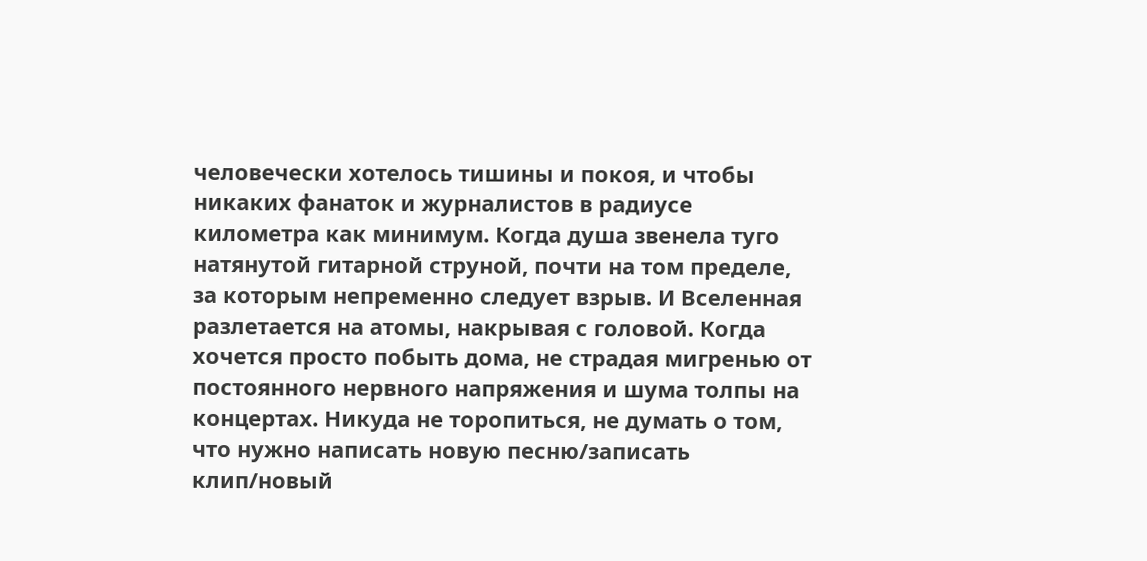человечески хотелось тишины и покоя, и чтобы никаких фанаток и журналистов в радиусе километра как минимум. Когда душа звенела туго натянутой гитарной струной, почти на том пределе, за которым непременно следует взрыв. И Вселенная разлетается на атомы, накрывая с головой. Когда хочется просто побыть дома, не страдая мигренью от постоянного нервного напряжения и шума толпы на концертах. Никуда не торопиться, не думать о том, что нужно написать новую песню/записать клип/новый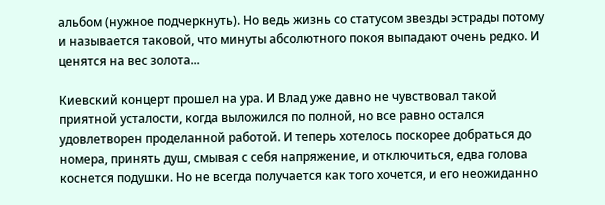альбом (нужное подчеркнуть). Но ведь жизнь со статусом звезды эстрады потому и называется таковой, что минуты абсолютного покоя выпадают очень редко. И ценятся на вес золота...

Киевский концерт прошел на ура. И Влад уже давно не чувствовал такой приятной усталости, когда выложился по полной, но все равно остался удовлетворен проделанной работой. И теперь хотелось поскорее добраться до номера, принять душ, смывая с себя напряжение, и отключиться, едва голова коснется подушки. Но не всегда получается как того хочется, и его неожиданно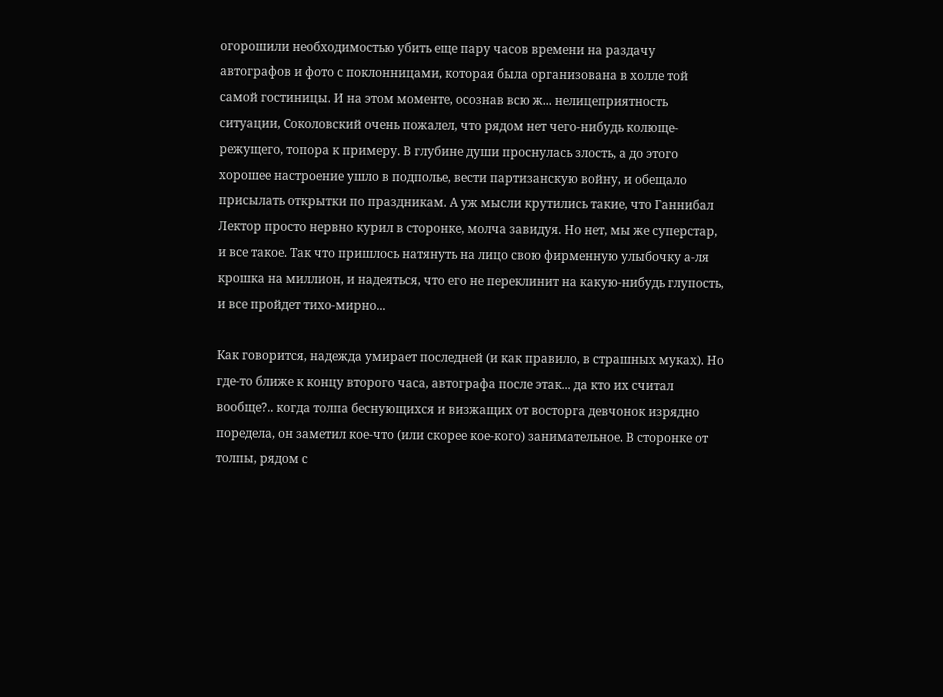огорошили необходимостью убить еще пару часов времени на раздачу автографов и фото с поклонницами, которая была организована в холле той самой гостиницы. И на этом моменте, осознав всю ж... нелицеприятность ситуации, Соколовский очень пожалел, что рядом нет чего-нибудь колюще-режущего, топора к примеру. В глубине души проснулась злость, а до этого хорошее настроение ушло в подполье, вести партизанскую войну, и обещало присылать открытки по праздникам. А уж мысли крутились такие, что Ганнибал Лектор просто нервно курил в сторонке, молча завидуя. Но нет, мы же суперстар, и все такое. Так что пришлось натянуть на лицо свою фирменную улыбочку а-ля крошка на миллион, и надеяться, что его не переклинит на какую-нибудь глупость, и все пройдет тихо-мирно...

Как говорится, надежда умирает последней (и как правило, в страшных муках). Но где-то ближе к концу второго часа, автографа после этак... да кто их считал вообще?.. когда толпа беснующихся и визжащих от восторга девчонок изрядно поредела, он заметил кое-что (или скорее кое-кого) занимательное. В сторонке от толпы, рядом с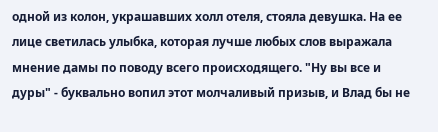одной из колон, украшавших холл отеля, стояла девушка. На ее лице светилась улыбка, которая лучше любых слов выражала мнение дамы по поводу всего происходящего. "Ну вы все и дуры" - буквально вопил этот молчаливый призыв, и Влад бы не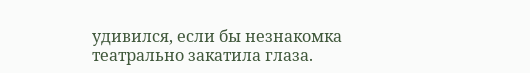удивился, если бы незнакомка театрально закатила глаза.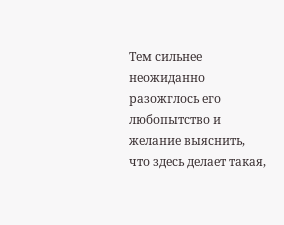Тем сильнее неожиданно разожглось его любопытство и желание выяснить, что здесь делает такая,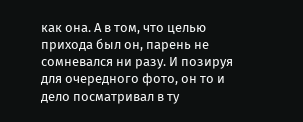как она. А в том, что целью прихода был он, парень не сомневался ни разу. И позируя для очередного фото, он то и дело посматривал в ту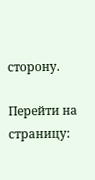сторону.

Перейти на страницу: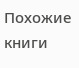Похожие книги